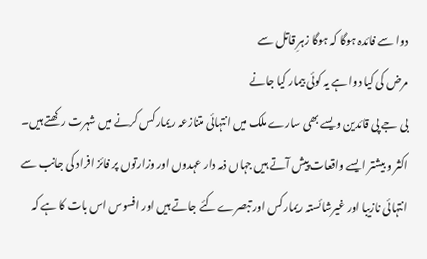دوا سے فائدہ ہوگا کہ ہوگا زہرِ قاتل سے
مرض کی کیا دوا ہے یہ کوئی بیمار کیا جانے
بی جے پی قائدین ویسے بھی سارے ملک میں انتہائی متنازعہ ریمارکس کرنے میں شہرت رکھتے ہیں۔ اکثر و بیشتر ایسے واقعات پیش آتے ہیں جہاں ذمہ دار عہدوں اور وزارتوں پر فائز افراد کی جانب سے انتہائی نازیبا اور غیرشائستہ ریمارکس اور تبصرے کئے جاتے ہیں اور افسوس اس بات کا ہے کہ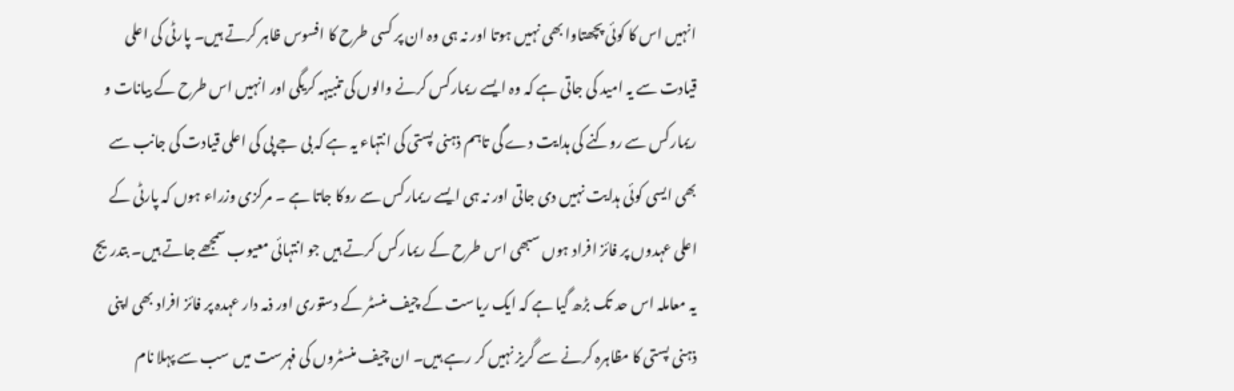انہیں اس کا کوئی پچھتاوا بھی نہیں ہوتا اور نہ ہی وہ ان پر کسی طرح کا افسوس ظاہر کرتے ہیں۔ پارٹی کی اعلی قیادت سے یہ امید کی جاتی ہے کہ وہ ایسے ریمارکس کرنے والوں کی تنبیہہ کریگی اور انہیں اس طرح کے بیانات و ریمارکس سے روکنے کی ہدایت دے گی تاہم ذہنی پستی کی انتہاء یہ ہے کہ بی جے پی کی اعلی قیادت کی جانب سے بھی ایسی کوئی ہدایت نہیں دی جاتی اور نہ ہی ایسے ریمارکس سے روکا جاتا ہے ۔ مرکزی وزراء ہوں کہ پارٹی کے اعلی عہدوں پر فائز افراد ہوں سبھی اس طرح کے ریمارکس کرتے ہیں جو انتہائی معیوب سمجھے جاتے ہیں۔ بتدریج یہ معاملہ اس حد تک بڑھ گیا ہے کہ ایک ریاست کے چیف منسٹر کے دستوری اور ذمہ دار عہدہ پر فائز افراد بھی اپنی ذہنی پستی کا مظاہرہ کرنے سے گریز نہیں کر رہے ہیں۔ ان چیف منسٹروں کی فہرست میں سب سے پہلا نام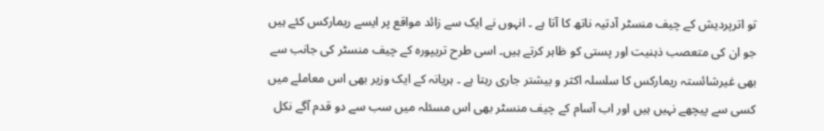تو اترپردیش کے چیف منسٹر آدتیہ ناتھ کا آتا ہے ۔ انہوں نے ایک سے زائد مواقع پر ایسے ریمارکس کئے ہیں جو ان کی متعصب ذہنیت اور پستی کو ظاہر کرتے ہیں۔ اسی طرح تریپورہ کے چیف منسٹر کی جانب سے بھی غیرشائستہ ریمارکس کا سلسلہ اکثر و بیشتر جاری رہتا ہے ۔ ہریانہ کے ایک وزیر بھی اس معاملے میں کسی سے پیچھے نہیں ہیں اور اب آسام کے چیف منسٹر بھی اس مسئلہ میں سب سے دو قدم آگے نکل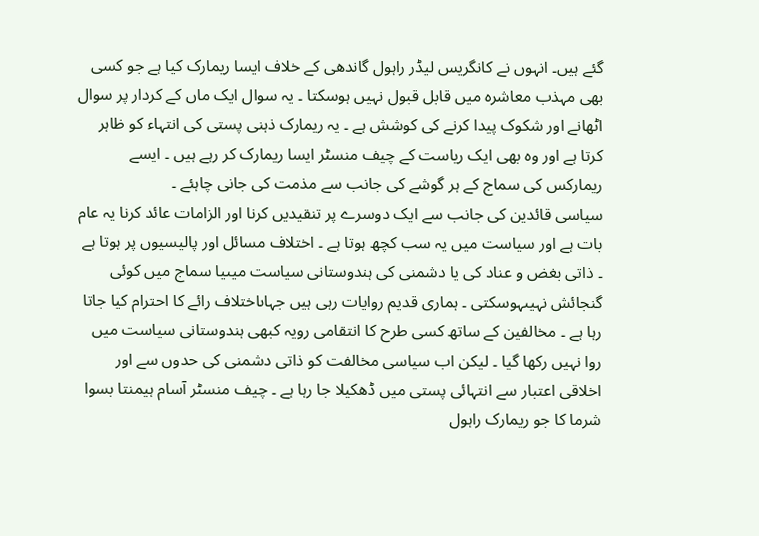گئے ہیں۔ انہوں نے کانگریس لیڈر راہول گاندھی کے خلاف ایسا ریمارک کیا ہے جو کسی بھی مہذب معاشرہ میں قابل قبول نہیں ہوسکتا ۔ یہ سوال ایک ماں کے کردار پر سوال اٹھانے اور شکوک پیدا کرنے کی کوشش ہے ۔ یہ ریمارک ذہنی پستی کی انتہاء کو ظاہر کرتا ہے اور وہ بھی ایک ریاست کے چیف منسٹر ایسا ریمارک کر رہے ہیں ۔ ایسے ریمارکس کی سماج کے ہر گوشے کی جانب سے مذمت کی جانی چاہئے ۔
سیاسی قائدین کی جانب سے ایک دوسرے پر تنقیدیں کرنا اور الزامات عائد کرنا یہ عام بات ہے اور سیاست میں یہ سب کچھ ہوتا ہے ۔ اختلاف مسائل اور پالیسیوں پر ہوتا ہے ۔ ذاتی بغض و عناد کی یا دشمنی کی ہندوستانی سیاست میںیا سماج میں کوئی گنجائش نہیںہوسکتی ۔ ہماری قدیم روایات رہی ہیں جہاںاختلاف رائے کا احترام کیا جاتا رہا ہے ۔ مخالفین کے ساتھ کسی طرح کا انتقامی رویہ کبھی ہندوستانی سیاست میں روا نہیں رکھا گیا ۔ لیکن اب سیاسی مخالفت کو ذاتی دشمنی کی حدوں سے اور اخلاقی اعتبار سے انتہائی پستی میں ڈھکیلا جا رہا ہے ۔ چیف منسٹر آسام ہیمنتا بسوا شرما کا جو ریمارک راہول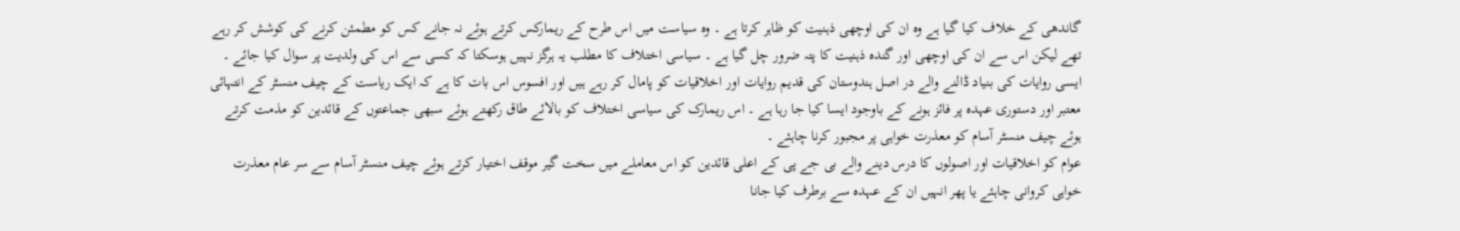گاندھی کے خلاف کیا گیا ہے وہ ان کی اوچھی ذہنیت کو ظاہر کرتا ہے ۔ وہ سیاست میں اس طرح کے ریمارکس کرتے ہوئے نہ جانے کس کو مطمئن کرنے کی کوشش کر رہے تھے لیکن اس سے ان کی اوچھی اور گندہ ذہنیت کا پتہ ضرور چل گیا ہے ۔ سیاسی اختلاف کا مطلب یہ ہرگز نہیں ہوسکتا کہ کسی سے اس کی ولدیت پر سوال کیا جائے ۔ ایسی روایات کی بنیاد ڈالنے والے در اصل ہندوستان کی قدیم روایات اور اخلاقیات کو پامال کر رہے ہیں اور افسوس اس بات کا ہے کہ ایک ریاست کے چیف منسٹر کے انتہائی معتبر اور دستوری عہدہ پر فائز ہونے کے باوجود ایسا کیا جا رہا ہے ۔ اس ریمارک کی سیاسی اختلاف کو بالائے طاق رکھتے ہوئے سبھی جماعتوں کے قائدین کو مذمت کرتے ہوئے چیف منسٹر آسام کو معذرت خواہی پر مجبور کرنا چاہئے ۔
عوام کو اخلاقیات اور اصولوں کا درس دینے والے بی جے پی کے اعلی قائدین کو اس معاملے میں سخت گیر موقف اختیار کرتے ہوئے چیف منسٹر آسام سے سر عام معذرت خواہی کروانی چاہئے یا پھر انہیں ان کے عہدہ سے برطرف کیا جانا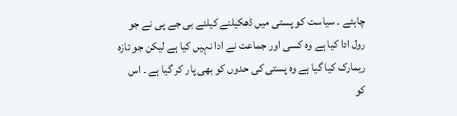چاہئے ۔ سیاست کو پستی میں ڈھکیلنے کیلئے بی جے پی نے جو رول ادا کیا ہے وہ کسی اور جماعت نے ادا نہیں کیا ہے لیکن جو تازہ ریمارک کیا گیا ہے وہ پستی کی حدوں کو بھی پار کر گیا ہے ۔ اس کو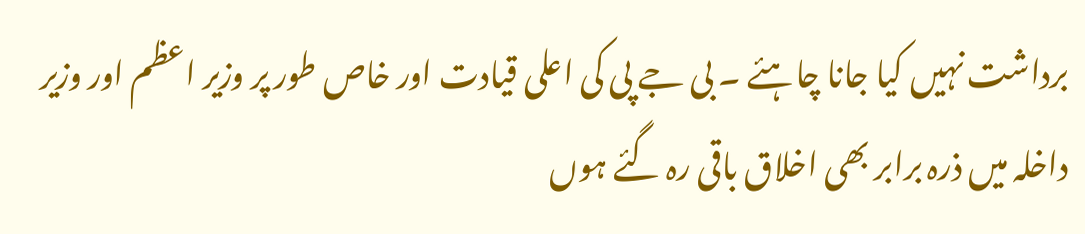برداشت نہیں کیا جانا چاہئے ۔ بی جے پی کی اعلی قیادت اور خاص طور پر وزیر اعظم اور وزیر داخلہ میں ذرہ برابر بھی اخلاق باقی رہ گئے ہوں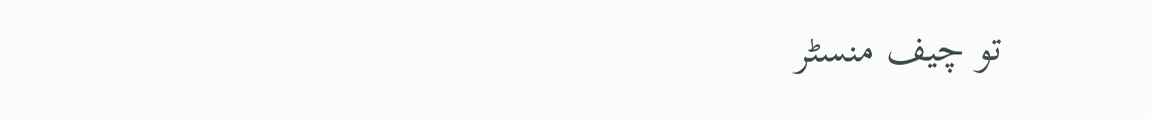تو چیف منسٹر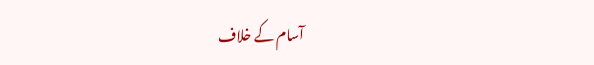آسام کے خلاف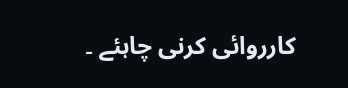کارروائی کرنی چاہئے ۔